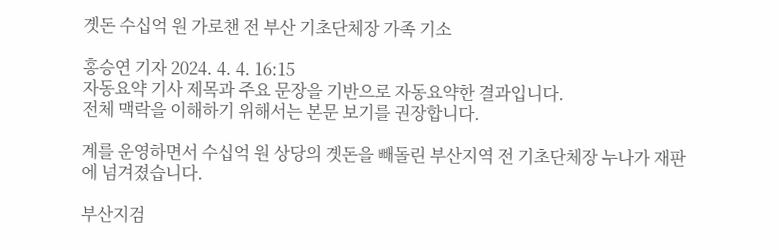곗돈 수십억 원 가로챈 전 부산 기초단체장 가족 기소

홍승연 기자 2024. 4. 4. 16:15
자동요약 기사 제목과 주요 문장을 기반으로 자동요약한 결과입니다.
전체 맥락을 이해하기 위해서는 본문 보기를 권장합니다.

계를 운영하면서 수십억 원 상당의 곗돈을 빼돌린 부산지역 전 기초단체장 누나가 재판에 넘겨졌습니다.

부산지검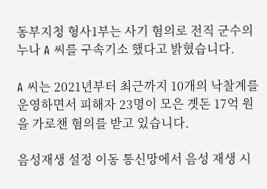동부지청 형사1부는 사기 혐의로 전직 군수의 누나 A 씨를 구속기소 했다고 밝혔습니다.

A 씨는 2021년부터 최근까지 10개의 낙찰계를 운영하면서 피해자 23명이 모은 곗돈 17억 원을 가로챈 혐의를 받고 있습니다.

음성재생 설정 이동 통신망에서 음성 재생 시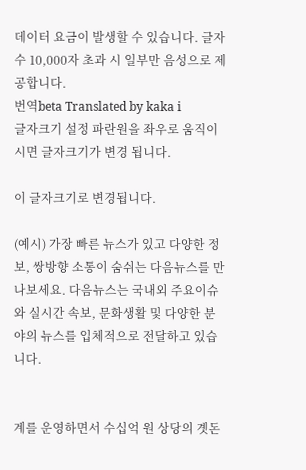데이터 요금이 발생할 수 있습니다. 글자 수 10,000자 초과 시 일부만 음성으로 제공합니다.
번역beta Translated by kaka i
글자크기 설정 파란원을 좌우로 움직이시면 글자크기가 변경 됩니다.

이 글자크기로 변경됩니다.

(예시) 가장 빠른 뉴스가 있고 다양한 정보, 쌍방향 소통이 숨쉬는 다음뉴스를 만나보세요. 다음뉴스는 국내외 주요이슈와 실시간 속보, 문화생활 및 다양한 분야의 뉴스를 입체적으로 전달하고 있습니다.


계를 운영하면서 수십억 원 상당의 곗돈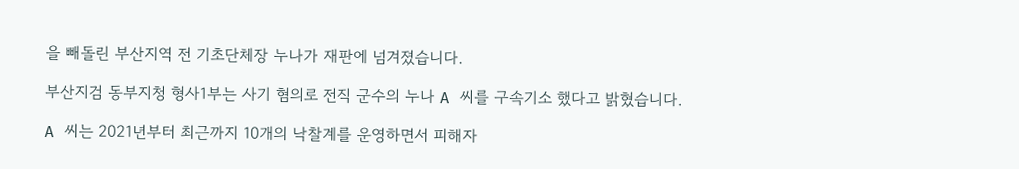을 빼돌린 부산지역 전 기초단체장 누나가 재판에 넘겨졌습니다.

부산지검 동부지청 형사1부는 사기 혐의로 전직 군수의 누나 A 씨를 구속기소 했다고 밝혔습니다.

A 씨는 2021년부터 최근까지 10개의 낙찰계를 운영하면서 피해자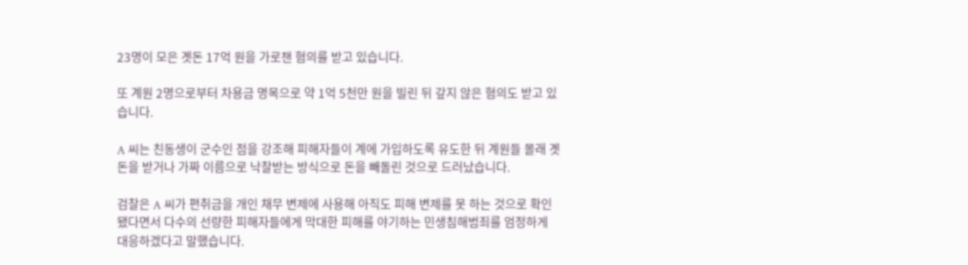23명이 모은 곗돈 17억 원을 가로챈 혐의를 받고 있습니다.

또 계원 2명으로부터 차용금 명목으로 약 1억 5천만 원을 빌린 뒤 갚지 않은 혐의도 받고 있습니다.

A 씨는 친동생이 군수인 점을 강조해 피해자들이 계에 가입하도록 유도한 뒤 계원들 몰래 곗돈을 받거나 가짜 이름으로 낙찰받는 방식으로 돈을 빼돌린 것으로 드러났습니다.

검찰은 A 씨가 편취금을 개인 채무 변제에 사용해 아직도 피해 변제를 못 하는 것으로 확인됐다면서 다수의 선량한 피해자들에게 막대한 피해를 야기하는 민생침해범죄를 엄정하게 대응하겠다고 말했습니다.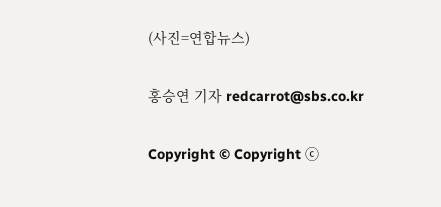(사진=연합뉴스)

홍승연 기자 redcarrot@sbs.co.kr

Copyright © Copyright ⓒ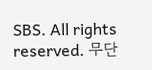SBS. All rights reserved. 무단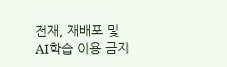전재, 재배포 및 AI학습 이용 금지